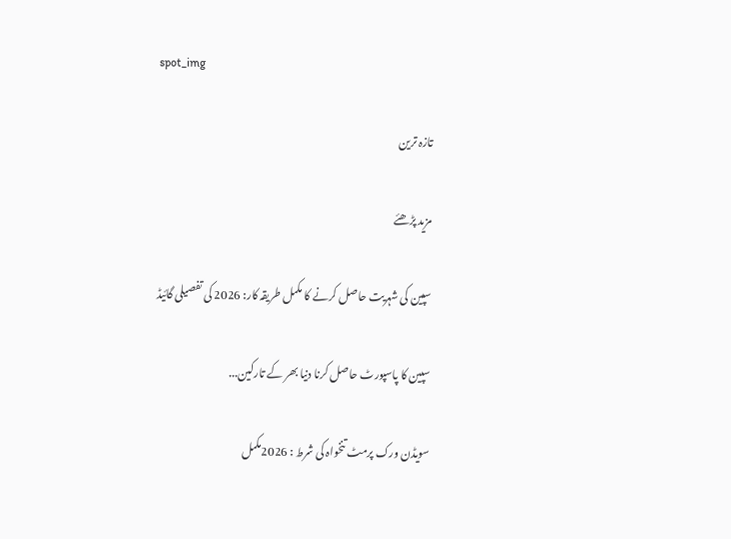spot_img

تازہ ترین

مزید پڑھئے

سپین کی شہریت حاصل کرنے کا مکمل طریقہ کار: 2026 کی تفصیلی گائیڈ

سپین کا پاسپورٹ حاصل کرنا دنیا بھر کے تارکین...

سویڈن ورک پرمٹ تنخواہ کی شرط : 2026مکمل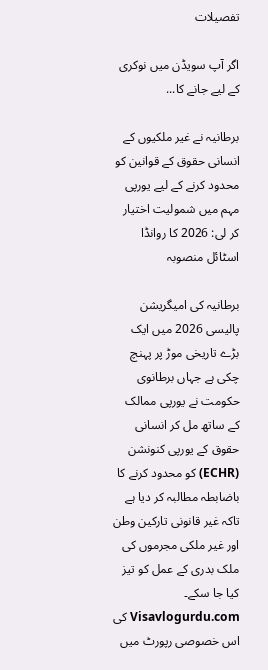تفصیلات

اگر آپ سویڈن میں نوکری کے لیے جانے کا...

برطانیہ نے غیر ملکیوں کے انسانی حقوق کے قوانین کو محدود کرنے کے لیے یورپی مہم میں شمولیت اختیار کر لی: 2026 کا روانڈا اسٹائل منصوبہ

برطانیہ کی امیگریشن پالیسی 2026 میں ایک بڑے تاریخی موڑ پر پہنچ چکی ہے جہاں برطانوی حکومت نے یورپی ممالک کے ساتھ مل کر انسانی حقوق کے یورپی کنونشن (ECHR) کو محدود کرنے کا باضابطہ مطالبہ کر دیا ہے تاکہ غیر قانونی تارکین وطن اور غیر ملکی مجرموں کی ملک بدری کے عمل کو تیز کیا جا سکے۔ Visavlogurdu.com کی اس خصوصی رپورٹ میں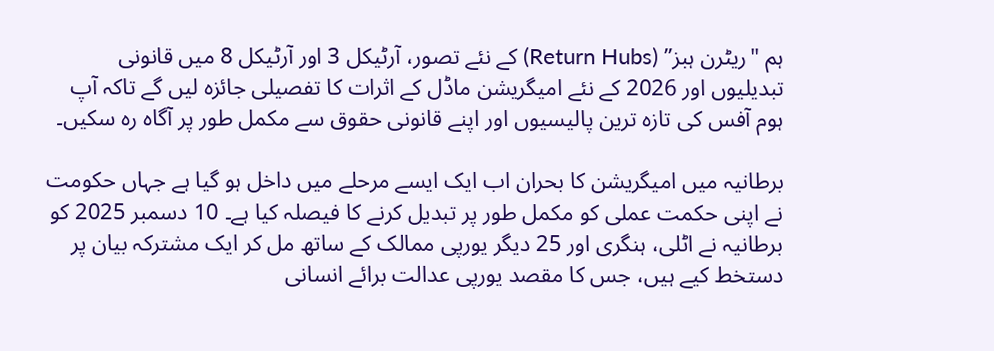ہم "ریٹرن ہبز” (Return Hubs) کے نئے تصور، آرٹیکل 3 اور آرٹیکل 8 میں قانونی تبدیلیوں اور 2026 کے نئے امیگریشن ماڈل کے اثرات کا تفصیلی جائزہ لیں گے تاکہ آپ ہوم آفس کی تازہ ترین پالیسیوں اور اپنے قانونی حقوق سے مکمل طور پر آگاہ رہ سکیں۔

برطانیہ میں امیگریشن کا بحران اب ایک ایسے مرحلے میں داخل ہو گیا ہے جہاں حکومت نے اپنی حکمت عملی کو مکمل طور پر تبدیل کرنے کا فیصلہ کیا ہے۔ 10 دسمبر 2025 کو برطانیہ نے اٹلی، ہنگری اور 25 دیگر یورپی ممالک کے ساتھ مل کر ایک مشترکہ بیان پر دستخط کیے ہیں، جس کا مقصد یورپی عدالت برائے انسانی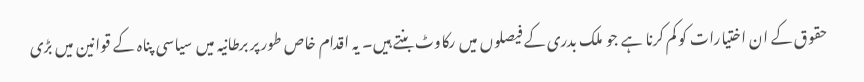حقوق کے ان اختیارات کو کم کرنا ہے جو ملک بدری کے فیصلوں میں رکاوٹ بنتے ہیں۔ یہ اقدام خاص طور پر برطانیہ میں سیاسی پناہ کے قوانین میں بڑی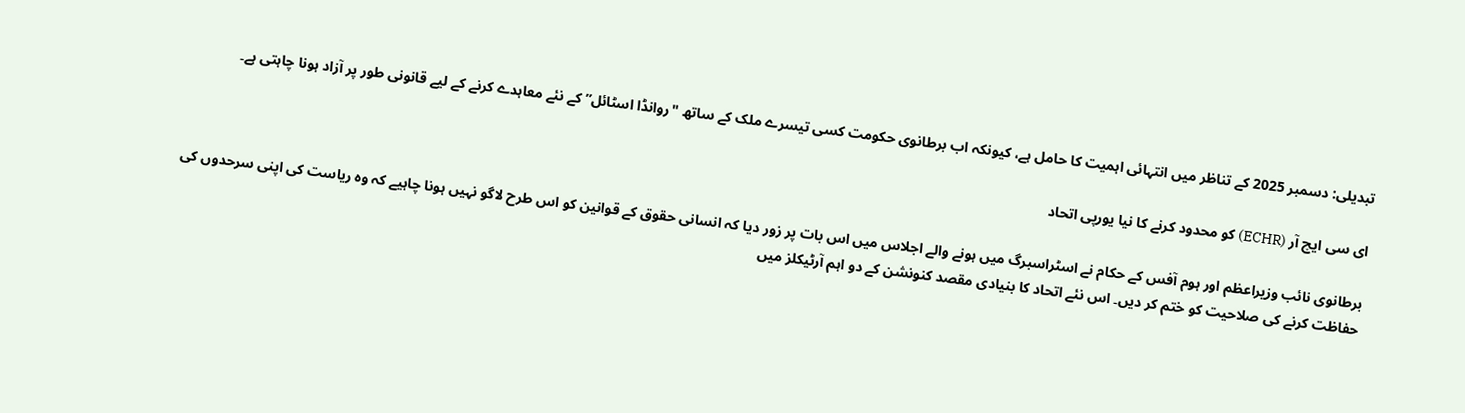تبدیلی: دسمبر 2025 کے تناظر میں انتہائی اہمیت کا حامل ہے، کیونکہ اب برطانوی حکومت کسی تیسرے ملک کے ساتھ "روانڈا اسٹائل” کے نئے معاہدے کرنے کے لیے قانونی طور پر آزاد ہونا چاہتی ہے۔

ای سی ایچ آر (ECHR) کو محدود کرنے کا نیا یورپی اتحاد

برطانوی نائب وزیراعظم اور ہوم آفس کے حکام نے اسٹراسبرگ میں ہونے والے اجلاس میں اس بات پر زور دیا کہ انسانی حقوق کے قوانین کو اس طرح لاگو نہیں ہونا چاہیے کہ وہ ریاست کی اپنی سرحدوں کی حفاظت کرنے کی صلاحیت کو ختم کر دیں۔ اس نئے اتحاد کا بنیادی مقصد کنونشن کے دو اہم آرٹیکلز میں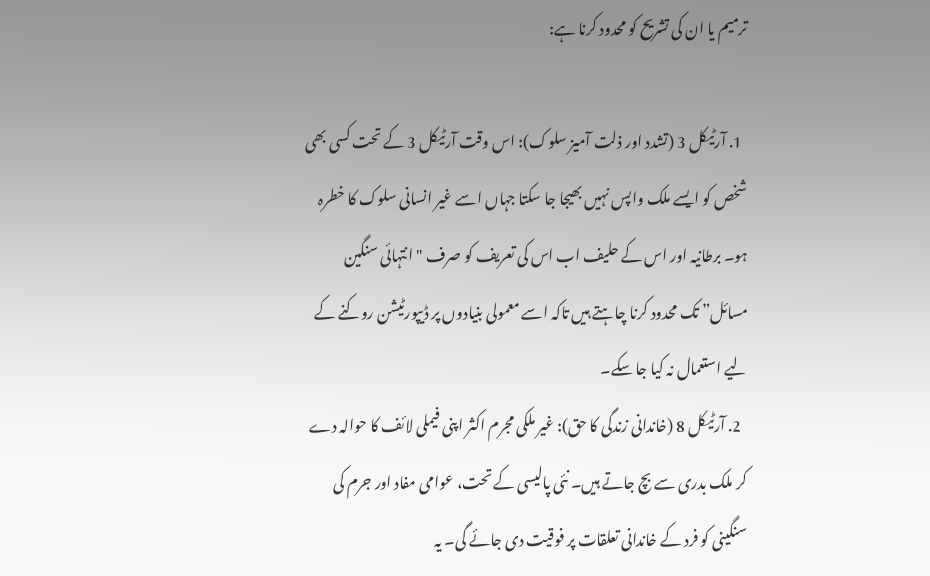ترمیم یا ان کی تشریح کو محدود کرنا ہے:

  1. آرٹیکل 3 (تشدد اور ذلت آمیز سلوک): اس وقت آرٹیکل 3 کے تحت کسی بھی شخص کو ایسے ملک واپس نہیں بھیجا جا سکتا جہاں اسے غیر انسانی سلوک کا خطرہ ہو۔ برطانیہ اور اس کے حلیف اب اس کی تعریف کو صرف "انتہائی سنگین مسائل” تک محدود کرنا چاہتے ہیں تاکہ اسے معمولی بنیادوں پر ڈیپورٹیشن روکنے کے لیے استعمال نہ کیا جا سکے۔
  2. آرٹیکل 8 (خاندانی زندگی کا حق): غیر ملکی مجرم اکثر اپنی فیملی لائف کا حوالہ دے کر ملک بدری سے بچ جاتے ہیں۔ نئی پالیسی کے تحت، عوامی مفاد اور جرم کی سنگینی کو فرد کے خاندانی تعلقات پر فوقیت دی جائے گی۔ یہ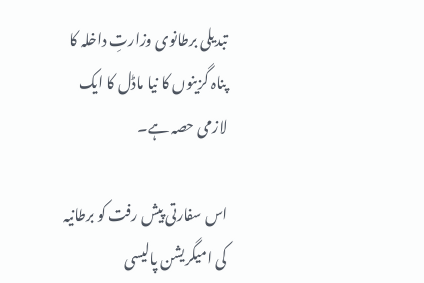تبدیلی برطانوی وزارتِ داخلہ کا پناہ گزینوں کا نیا ماڈل کا ایک لازمی حصہ ہے۔

اس سفارتی پیش رفت کو برطانیہ کی امیگریشن پالیسی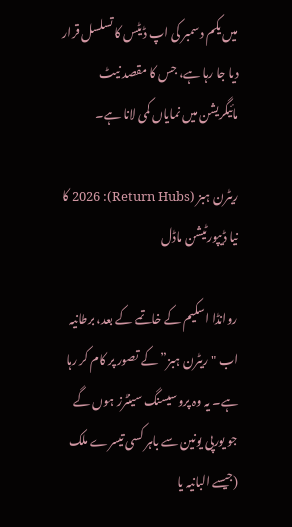میں یکم دسمبر کی اپ ڈیٹس کا تسلسل قرار دیا جا رہا ہے، جس کا مقصد نیٹ مائیگریشن میں نمایاں کمی لانا ہے۔

ریٹرن ہبز (Return Hubs): 2026 کا نیا ڈیپورٹیشن ماڈل

روانڈا اسکیم کے خاتمے کے بعد، برطانیہ اب "ریٹرن ہبز” کے تصور پر کام کر رہا ہے۔ یہ وہ پروسیسنگ سینٹرز ہوں گے جو یورپی یونین سے باہر کسی تیسرے ملک (جیسے البانیہ یا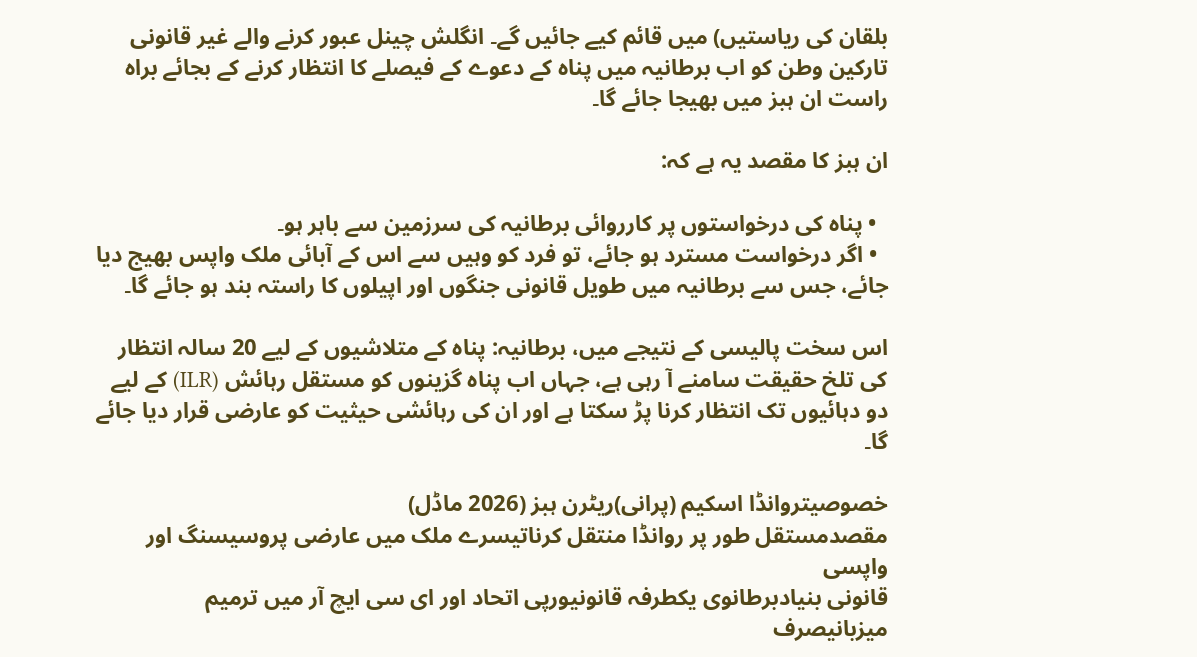بلقان کی ریاستیں) میں قائم کیے جائیں گے۔ انگلش چینل عبور کرنے والے غیر قانونی تارکین وطن کو اب برطانیہ میں پناہ کے دعوے کے فیصلے کا انتظار کرنے کے بجائے براہ راست ان ہبز میں بھیجا جائے گا۔

ان ہبز کا مقصد یہ ہے کہ:

  • پناہ کی درخواستوں پر کارروائی برطانیہ کی سرزمین سے باہر ہو۔
  • اگر درخواست مسترد ہو جائے، تو فرد کو وہیں سے اس کے آبائی ملک واپس بھیج دیا جائے، جس سے برطانیہ میں طویل قانونی جنگوں اور اپیلوں کا راستہ بند ہو جائے گا۔

اس سخت پالیسی کے نتیجے میں، برطانیہ: پناہ کے متلاشیوں کے لیے 20 سالہ انتظار کی تلخ حقیقت سامنے آ رہی ہے، جہاں اب پناہ گزینوں کو مستقل رہائش (ILR) کے لیے دو دہائیوں تک انتظار کرنا پڑ سکتا ہے اور ان کی رہائشی حیثیت کو عارضی قرار دیا جائے گا۔

خصوصیتروانڈا اسکیم (پرانی)ریٹرن ہبز (2026 ماڈل)
مقصدمستقل طور پر روانڈا منتقل کرناتیسرے ملک میں عارضی پروسیسنگ اور واپسی
قانونی بنیادبرطانوی یکطرفہ قانونیورپی اتحاد اور ای سی ایچ آر میں ترمیم
میزبانیصرف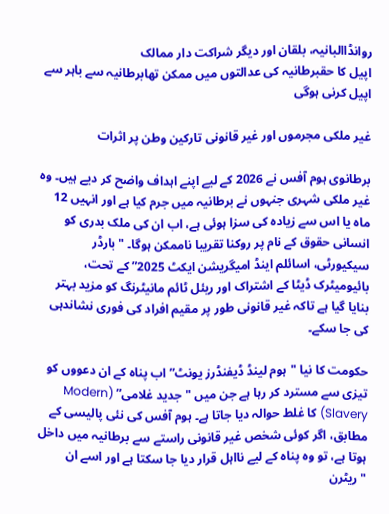روانڈاالبانیہ، بلقان اور دیگر شراکت دار ممالک
اپیل کا حقبرطانیہ کی عدالتوں میں ممکن تھابرطانیہ سے باہر سے اپیل کرنی ہوگی

غیر ملکی مجرموں اور غیر قانونی تارکین وطن پر اثرات

برطانوی ہوم آفس نے 2026 کے لیے اپنے اہداف واضح کر دیے ہیں۔ وہ غیر ملکی شہری جنہوں نے برطانیہ میں جرم کیا ہے اور انہیں 12 ماہ یا اس سے زیادہ کی سزا ہوئی ہے، اب ان کی ملک بدری کو انسانی حقوق کے نام پر روکنا تقریبا ناممکن ہوگا۔ "بارڈر سیکیورٹی، اسائلم اینڈ امیگریشن ایکٹ 2025” کے تحت، بائیومیٹرک ڈیٹا کے اشتراک اور ریئل ٹائم مانیٹرنگ کو مزید بہتر بنایا گیا ہے تاکہ غیر قانونی طور پر مقیم افراد کی فوری نشاندہی کی جا سکے۔

حکومت کا نیا "ہوم لینڈ ڈیفنڈرز یونٹ” اب پناہ کے ان دعووں کو تیزی سے مسترد کر رہا ہے جن میں "جدید غلامی” (Modern Slavery) کا غلط حوالہ دیا جاتا ہے۔ ہوم آفس کی نئی پالیسی کے مطابق، اگر کوئی شخص غیر قانونی راستے سے برطانیہ میں داخل ہوتا ہے، تو وہ پناہ کے لیے نااہل قرار دیا جا سکتا ہے اور اسے ان "ریٹرن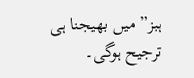ہبز” میں بھیجنا ہی ترجیح ہوگی۔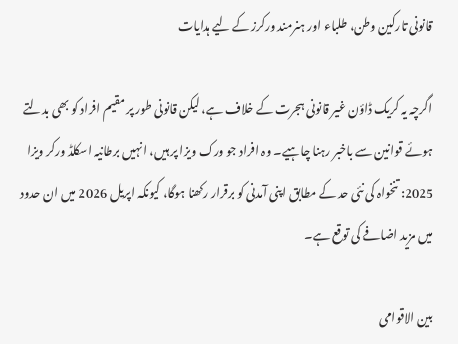قانونی تارکین وطن، طلباء اور ہنرمند ورکرز کے لیے ہدایات

اگرچہ یہ کریک ڈاؤن غیر قانونی ہجرت کے خلاف ہے، لیکن قانونی طور پر مقیم افراد کو بھی بدلتے ہوئے قوانین سے باخبر رہنا چاہیے۔ وہ افراد جو ورک ویزا پر ہیں، انہیں برطانیہ اسکلڈ ورکر ویزا 2025: تنخواہ کی نئی حد کے مطابق اپنی آمدنی کو برقرار رکھنا ہوگا، کیونکہ اپریل 2026 میں ان حدود میں مزید اضافے کی توقع ہے۔

بین الاقوامی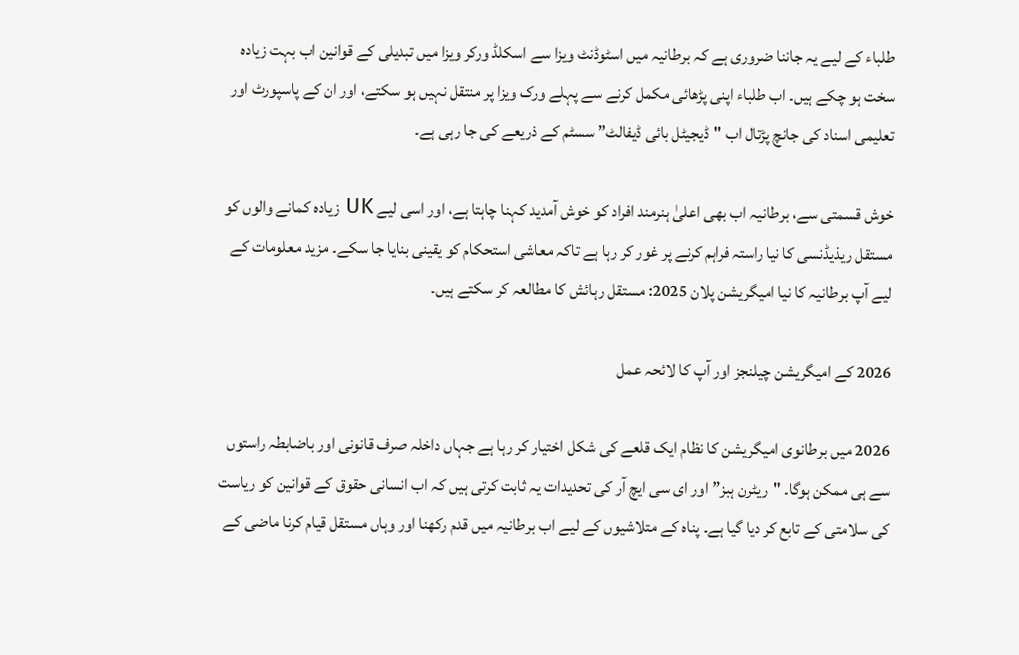طلباء کے لیے یہ جاننا ضروری ہے کہ برطانیہ میں اسٹوڈنٹ ویزا سے اسکلڈ ورکر ویزا میں تبدیلی کے قوانین اب بہت زیادہ سخت ہو چکے ہیں۔ اب طلباء اپنی پڑھائی مکمل کرنے سے پہلے ورک ویزا پر منتقل نہیں ہو سکتے، اور ان کے پاسپورٹ اور تعلیمی اسناد کی جانچ پڑتال اب "ڈیجیٹل بائی ڈیفالٹ” سسٹم کے ذریعے کی جا رہی ہے۔

خوش قسمتی سے، برطانیہ اب بھی اعلیٰ ہنرمند افراد کو خوش آمدید کہنا چاہتا ہے، اور اسی لیے UK زیادہ کمانے والوں کو مستقل ریذیڈنسی کا نیا راستہ فراہم کرنے پر غور کر رہا ہے تاکہ معاشی استحکام کو یقینی بنایا جا سکے۔ مزید معلومات کے لیے آپ برطانیہ کا نیا امیگریشن پلان 2025: مستقل رہائش کا مطالعہ کر سکتے ہیں۔

2026 کے امیگریشن چیلنجز اور آپ کا لائحہ عمل

2026 میں برطانوی امیگریشن کا نظام ایک قلعے کی شکل اختیار کر رہا ہے جہاں داخلہ صرف قانونی اور باضابطہ راستوں سے ہی ممکن ہوگا۔ "ریٹرن ہبز” اور ای سی ایچ آر کی تحدیدات یہ ثابت کرتی ہیں کہ اب انسانی حقوق کے قوانین کو ریاست کی سلامتی کے تابع کر دیا گیا ہے۔ پناہ کے متلاشیوں کے لیے اب برطانیہ میں قدم رکھنا اور وہاں مستقل قیام کرنا ماضی کے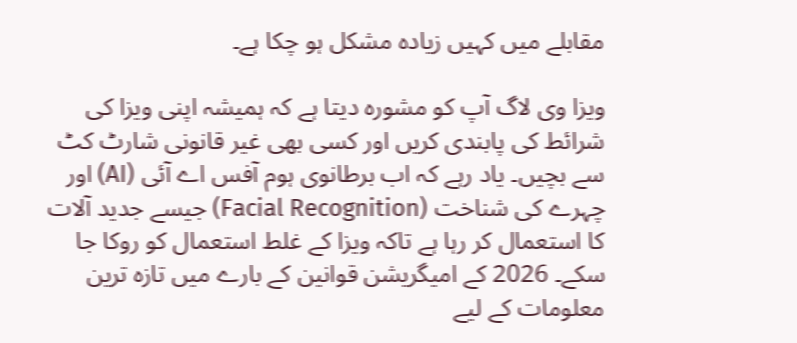مقابلے میں کہیں زیادہ مشکل ہو چکا ہے۔

ویزا وی لاگ آپ کو مشورہ دیتا ہے کہ ہمیشہ اپنی ویزا کی شرائط کی پابندی کریں اور کسی بھی غیر قانونی شارٹ کٹ سے بچیں۔ یاد رہے کہ اب برطانوی ہوم آفس اے آئی (AI) اور چہرے کی شناخت (Facial Recognition) جیسے جدید آلات کا استعمال کر رہا ہے تاکہ ویزا کے غلط استعمال کو روکا جا سکے۔ 2026 کے امیگریشن قوانین کے بارے میں تازہ ترین معلومات کے لیے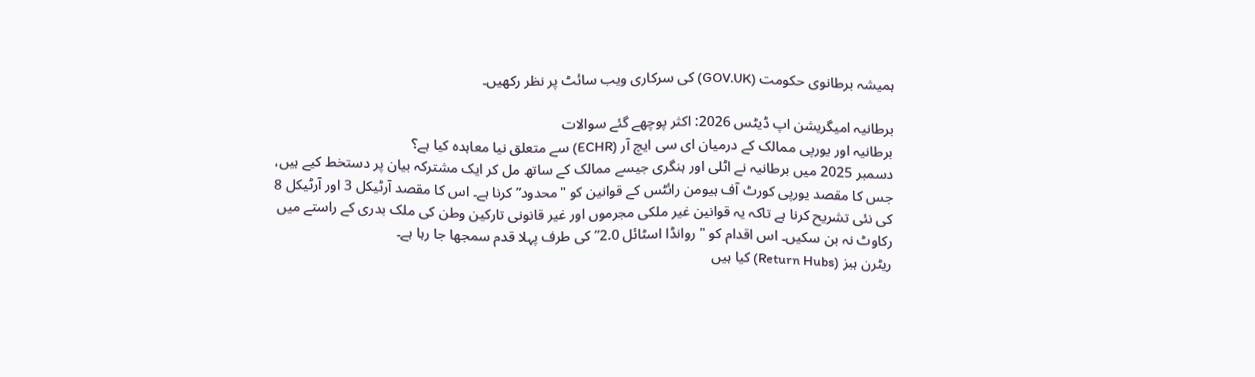ہمیشہ برطانوی حکومت (GOV.UK) کی سرکاری ویب سائٹ پر نظر رکھیں۔

برطانیہ امیگریشن اپ ڈیٹس 2026: اکثر پوچھے گئے سوالات
برطانیہ اور یورپی ممالک کے درمیان ای سی ایچ آر (ECHR) سے متعلق نیا معاہدہ کیا ہے؟
دسمبر 2025 میں برطانیہ نے اٹلی اور ہنگری جیسے ممالک کے ساتھ مل کر ایک مشترکہ بیان پر دستخط کیے ہیں، جس کا مقصد یورپی کورٹ آف ہیومن رائٹس کے قوانین کو "محدود” کرنا ہے۔ اس کا مقصد آرٹیکل 3 اور آرٹیکل 8 کی نئی تشریح کرنا ہے تاکہ یہ قوانین غیر ملکی مجرموں اور غیر قانونی تارکین وطن کی ملک بدری کے راستے میں رکاوٹ نہ بن سکیں۔ اس اقدام کو "روانڈا اسٹائل 2.0” کی طرف پہلا قدم سمجھا جا رہا ہے۔
ریٹرن ہبز (Return Hubs) کیا ہیں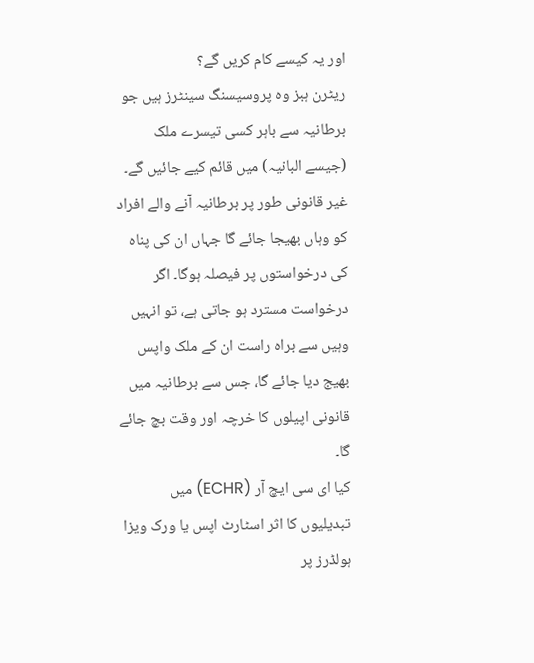اور یہ کیسے کام کریں گے؟
ریٹرن ہبز وہ پروسیسنگ سینٹرز ہیں جو برطانیہ سے باہر کسی تیسرے ملک (جیسے البانیہ) میں قائم کیے جائیں گے۔ غیر قانونی طور پر برطانیہ آنے والے افراد کو وہاں بھیجا جائے گا جہاں ان کی پناہ کی درخواستوں پر فیصلہ ہوگا۔ اگر درخواست مسترد ہو جاتی ہے، تو انہیں وہیں سے براہ راست ان کے ملک واپس بھیج دیا جائے گا، جس سے برطانیہ میں قانونی اپیلوں کا خرچہ اور وقت بچ جائے گا۔
کیا ای سی ایچ آر (ECHR) میں تبدیلیوں کا اثر اسٹارٹ اپس یا ورک ویزا ہولڈرز پر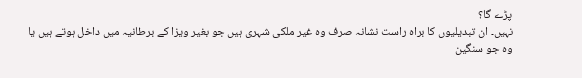پڑے گا؟
نہیں۔ ان تبدیلیوں کا براہ راست نشانہ صرف وہ غیر ملکی شہری ہیں جو بغیر ویزا کے برطانیہ میں داخل ہوتے ہیں یا وہ جو سنگین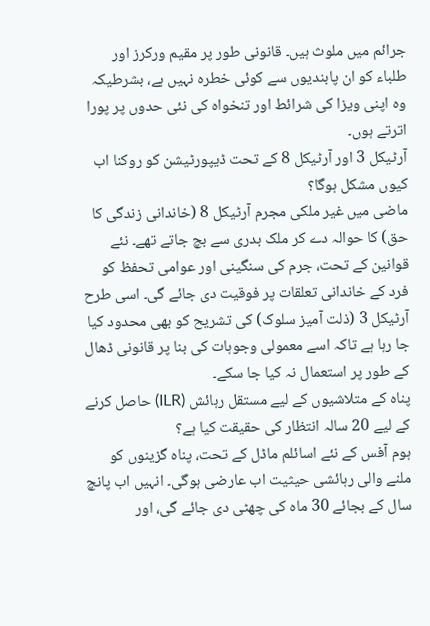جرائم میں ملوث ہیں۔ قانونی طور پر مقیم ورکرز اور طلباء کو ان پابندیوں سے کوئی خطرہ نہیں ہے، بشرطیکہ وہ اپنی ویزا کی شرائط اور تنخواہ کی نئی حدوں پر پورا اترتے ہوں۔
آرٹیکل 3 اور آرٹیکل 8 کے تحت ڈیپورٹیشن کو روکنا اب کیوں مشکل ہوگا؟
ماضی میں غیر ملکی مجرم آرٹیکل 8 (خاندانی زندگی کا حق) کا حوالہ دے کر ملک بدری سے بچ جاتے تھے۔ نئے قوانین کے تحت، جرم کی سنگینی اور عوامی تحفظ کو فرد کے خاندانی تعلقات پر فوقیت دی جائے گی۔ اسی طرح آرٹیکل 3 (ذلت آمیز سلوک) کی تشریح کو بھی محدود کیا جا رہا ہے تاکہ اسے معمولی وجوہات کی بنا پر قانونی ڈھال کے طور پر استعمال نہ کیا جا سکے۔
پناہ کے متلاشیوں کے لیے مستقل رہائش (ILR) حاصل کرنے کے لیے 20 سالہ انتظار کی حقیقت کیا ہے؟
ہوم آفس کے نئے اسائلم ماڈل کے تحت، پناہ گزینوں کو ملنے والی رہائشی حیثیت اب عارضی ہوگی۔ انہیں اب پانچ سال کے بجائے 30 ماہ کی چھٹی دی جائے گی، اور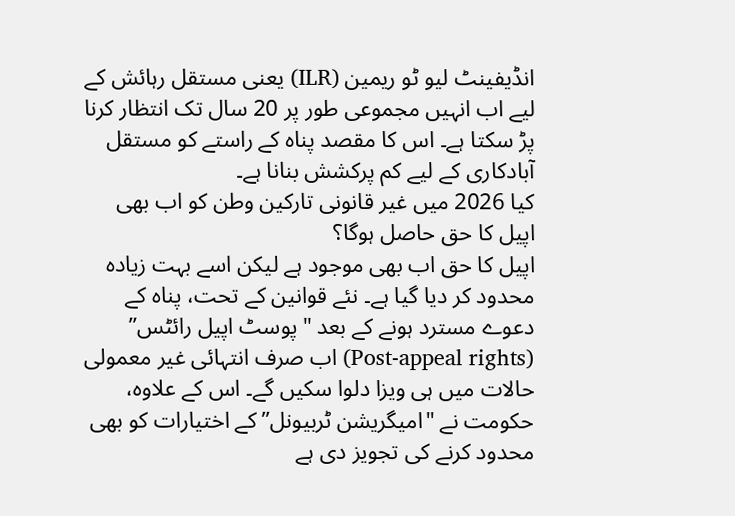انڈیفینٹ لیو ٹو ریمین (ILR) یعنی مستقل رہائش کے لیے اب انہیں مجموعی طور پر 20 سال تک انتظار کرنا پڑ سکتا ہے۔ اس کا مقصد پناہ کے راستے کو مستقل آبادکاری کے لیے کم پرکشش بنانا ہے۔
کیا 2026 میں غیر قانونی تارکین وطن کو اب بھی اپیل کا حق حاصل ہوگا؟
اپیل کا حق اب بھی موجود ہے لیکن اسے بہت زیادہ محدود کر دیا گیا ہے۔ نئے قوانین کے تحت، پناہ کے دعوے مسترد ہونے کے بعد "پوسٹ اپیل رائٹس” (Post-appeal rights) اب صرف انتہائی غیر معمولی حالات میں ہی ویزا دلوا سکیں گے۔ اس کے علاوہ، حکومت نے "امیگریشن ٹربیونل” کے اختیارات کو بھی محدود کرنے کی تجویز دی ہے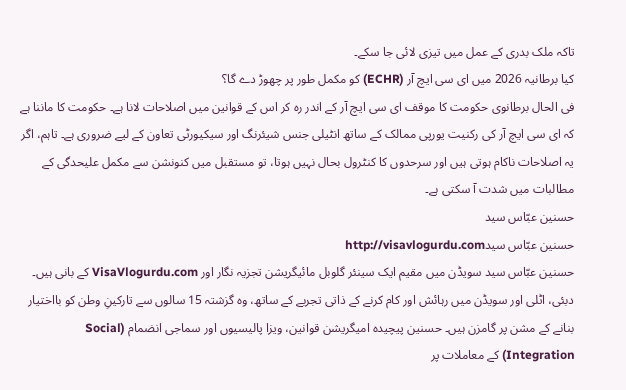تاکہ ملک بدری کے عمل میں تیزی لائی جا سکے۔
کیا برطانیہ 2026 میں ای سی ایچ آر (ECHR) کو مکمل طور پر چھوڑ دے گا؟
فی الحال برطانوی حکومت کا موقف ای سی ایچ آر کے اندر رہ کر اس کے قوانین میں اصلاحات لانا ہے۔ حکومت کا ماننا ہے کہ ای سی ایچ آر کی رکنیت یورپی ممالک کے ساتھ انٹیلی جنس شیئرنگ اور سیکیورٹی تعاون کے لیے ضروری ہے۔ تاہم، اگر یہ اصلاحات ناکام ہوتی ہیں اور سرحدوں کا کنٹرول بحال نہیں ہوتا، تو مستقبل میں کنونشن سے مکمل علیحدگی کے مطالبات میں شدت آ سکتی ہے۔
حسنین عبّاس سید
حسنین عبّاس سیدhttp://visavlogurdu.com
حسنین عبّاس سید سویڈن میں مقیم ایک سینئر گلوبل مائیگریشن تجزیہ نگار اور VisaVlogurdu.com کے بانی ہیں۔ دبئی، اٹلی اور سویڈن میں رہائش اور کام کرنے کے ذاتی تجربے کے ساتھ، وہ گزشتہ 15 سالوں سے تارکینِ وطن کو بااختیار بنانے کے مشن پر گامزن ہیں۔ حسنین پیچیدہ امیگریشن قوانین، ویزا پالیسیوں اور سماجی انضمام (Social Integration) کے معاملات پر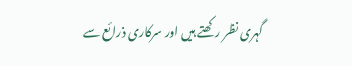گہری نظر رکھتے ہیں اور سرکاری ذرائع سے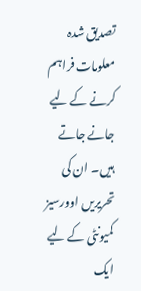تصدیق شدہ معلومات فراہم کرنے کے لیے جانے جاتے ہیں۔ ان کی تحریریں اوورسیز کمیونٹی کے لیے ایک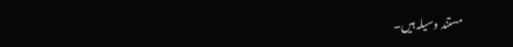مستند وسیلہ ہیں۔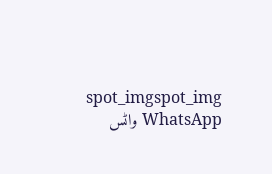spot_imgspot_img
WhatsApp واٹس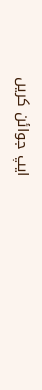ایپ جوائن کریں